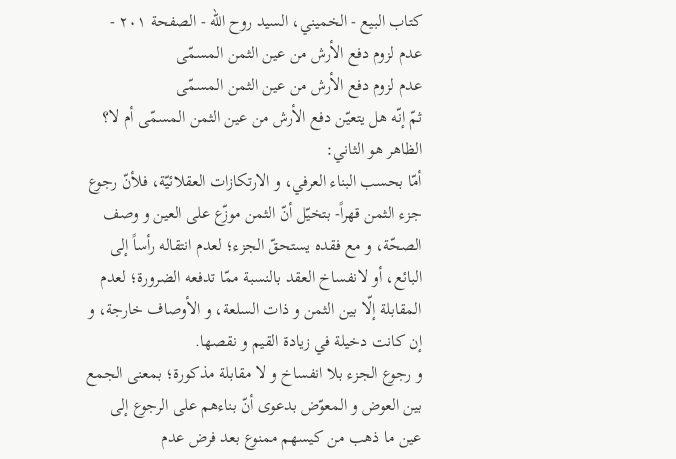كتاب البيع - الخميني، السيد روح الله - الصفحة ٢٠١ - عدم لزوم دفع الأرش من عين الثمن المسمّى
عدم لزوم دفع الأرش من عين الثمن المسمّى
ثمّ إنّه هل يتعيّن دفع الأرش من عين الثمن المسمّى أم لا؟ الظاهر هو الثاني:
أمّا بحسب البناء العرفي، و الارتكازات العقلائيّة، فلأنّ رجوع جزء الثمن قهراً- بتخيّل أنّ الثمن موزّع على العين و وصف الصحّة، و مع فقده يستحقّ الجزء؛ لعدم انتقاله رأساً إلى البائع، أو لانفساخ العقد بالنسبة ممّا تدفعه الضرورة؛ لعدم المقابلة إلّا بين الثمن و ذات السلعة، و الأوصاف خارجة، و إن كانت دخيلة في زيادة القيم و نقصها.
و رجوع الجزء بلا انفساخ و لا مقابلة مذكورة؛ بمعنى الجمع بين العوض و المعوّض بدعوى أنّ بناءهم على الرجوع إلى عين ما ذهب من كيسهم ممنوع بعد فرض عدم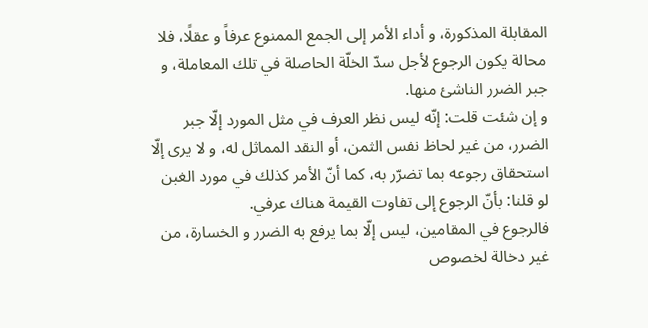المقابلة المذكورة، و أداء الأمر إلى الجمع الممنوع عرفاً و عقلًا، فلا محالة يكون الرجوع لأجل سدّ الخلّة الحاصلة في تلك المعاملة، و جبر الضرر الناشئ منها.
و إن شئت قلت: إنّه ليس نظر العرف في مثل المورد إلّا جبر الضرر، من غير لحاظ نفس الثمن، أو النقد المماثل له، و لا يرى إلّا استحقاق رجوعه بما تضرّر به، كما أنّ الأمر كذلك في مورد الغبن لو قلنا: بأنّ الرجوع إلى تفاوت القيمة هناك عرفي.
فالرجوع في المقامين، ليس إلّا بما يرفع به الضرر و الخسارة، من غير دخالة لخصوص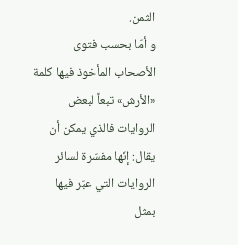الثمن.
و أمّا بحسب فتوى الأصحاب المأخوذ فيها كلمة «الأرش» تبعاً لبعض الروايات فالذي يمكن أن يقال: إنّها مفسّرة لسائر الروايات التي عبّر فيها
بمثل